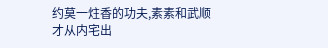约莫一炷香的功夫,素素和武顺才从内宅出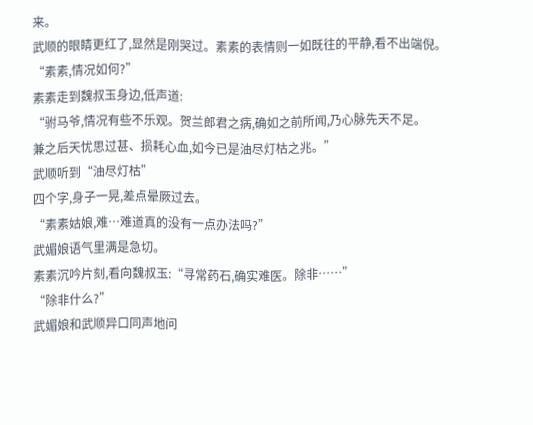来。
武顺的眼睛更红了,显然是刚哭过。素素的表情则一如既往的平静,看不出端倪。
“素素,情况如何?”
素素走到魏叔玉身边,低声道:
“驸马爷,情况有些不乐观。贺兰郎君之病,确如之前所闻,乃心脉先天不足。
兼之后天忧思过甚、损耗心血,如今已是油尽灯枯之兆。”
武顺听到“油尽灯枯”
四个字,身子一晃,差点晕厥过去。
“素素姑娘,难…难道真的没有一点办法吗?”
武媚娘语气里满是急切。
素素沉吟片刻,看向魏叔玉:“寻常药石,确实难医。除非……”
“除非什么?”
武媚娘和武顺异口同声地问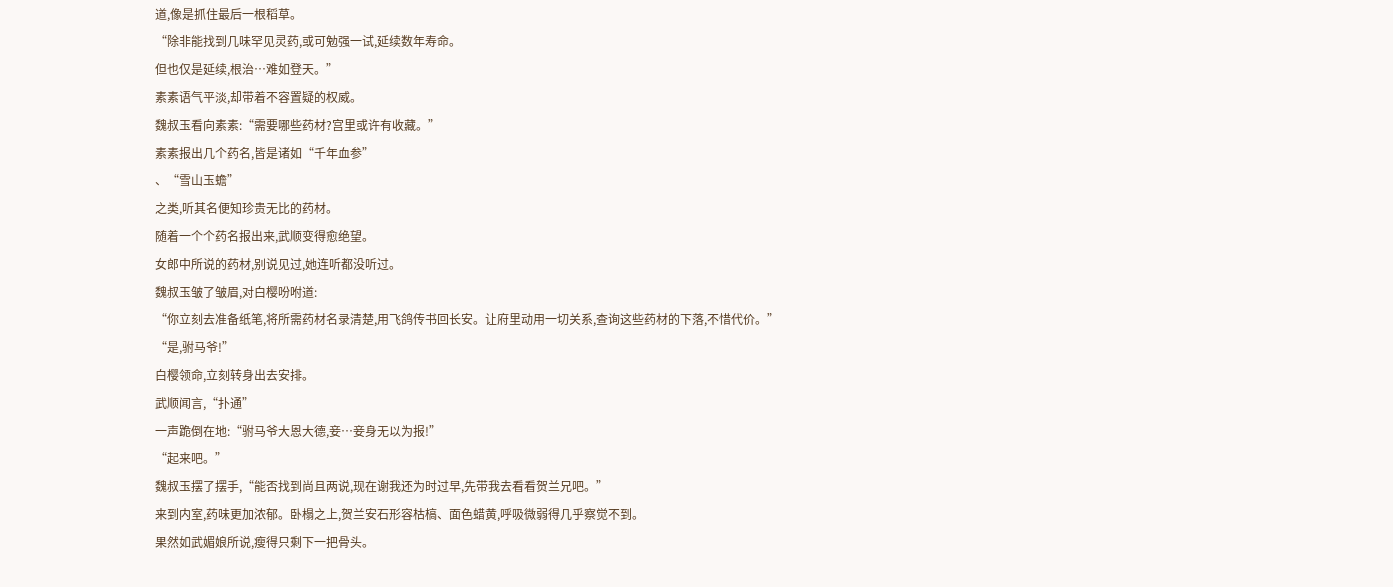道,像是抓住最后一根稻草。
“除非能找到几味罕见灵药,或可勉强一试,延续数年寿命。
但也仅是延续,根治…难如登天。”
素素语气平淡,却带着不容置疑的权威。
魏叔玉看向素素:“需要哪些药材?宫里或许有收藏。”
素素报出几个药名,皆是诸如“千年血参”
、“雪山玉蟾”
之类,听其名便知珍贵无比的药材。
随着一个个药名报出来,武顺变得愈绝望。
女郎中所说的药材,别说见过,她连听都没听过。
魏叔玉皱了皱眉,对白樱吩咐道:
“你立刻去准备纸笔,将所需药材名录清楚,用飞鸽传书回长安。让府里动用一切关系,查询这些药材的下落,不惜代价。”
“是,驸马爷!”
白樱领命,立刻转身出去安排。
武顺闻言,“扑通”
一声跪倒在地:“驸马爷大恩大德,妾…妾身无以为报!”
“起来吧。”
魏叔玉摆了摆手,“能否找到尚且两说,现在谢我还为时过早,先带我去看看贺兰兄吧。”
来到内室,药味更加浓郁。卧榻之上,贺兰安石形容枯槁、面色蜡黄,呼吸微弱得几乎察觉不到。
果然如武媚娘所说,瘦得只剩下一把骨头。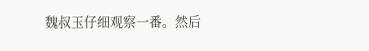魏叔玉仔细观察一番。然后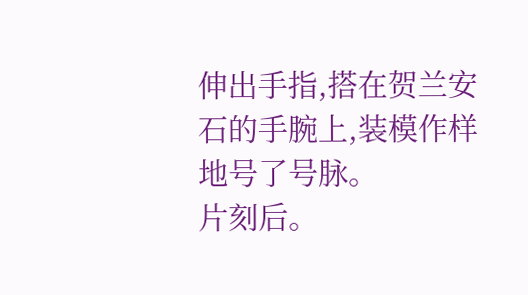伸出手指,搭在贺兰安石的手腕上,装模作样地号了号脉。
片刻后。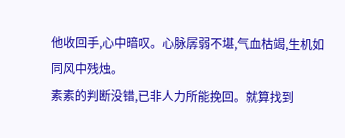他收回手,心中暗叹。心脉孱弱不堪,气血枯竭,生机如同风中残烛。
素素的判断没错,已非人力所能挽回。就算找到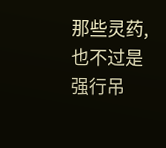那些灵药,也不过是强行吊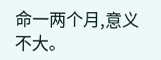命一两个月,意义不大。